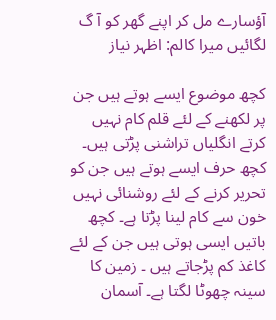آؤسارے مل کر اپنے گھر کو آ گ لگائیں میرا کالم: اظہر نیاز

کچھ موضوع ایسے ہوتے ہیں جن پر لکھنے کے لئے قلم کام نہیں کرتے انگلیاں تراشنی پڑتی ہیں۔ کچھ حرف ایسے ہوتے ہیں جن کو تحریر کرنے کے لئے روشنائی نہیں خون سے کام لینا پڑتا ہے۔ کچھ باتیں ایسی ہوتی ہیں جن کے لئے کاغذ کم پڑجاتے ہیں ۔ زمین کا سینہ چھوٹا لگتا ہے۔ آسمان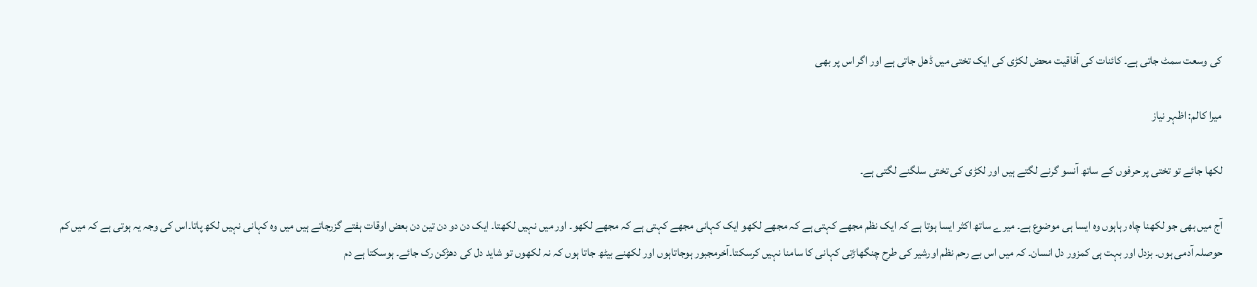کی وسعت سمٹ جاتی ہے۔ کائنات کی آفاقیت محض لکڑی کی ایک تختی میں ڈھل جاتی ہے اور اگر اس پر بھی

میرا کالم: اظہر نیاز

لکھا جائے تو تختی پر حرفوں کے ساتھ آنسو گرنے لگتے ہیں اور لکڑی کی تختی سلگنے لگتی ہے۔

آج میں بھی جو لکھنا چاہ رہاہوں وہ ایسا ہی موضوع ہے۔ میرے ساتھ اکثر ایسا ہوتا ہے کہ ایک نظم مجھے کہتی ہے کہ مجھے لکھو ایک کہانی مجھے کہتی ہے کہ مجھے لکھو۔ اور میں نہیں لکھتا۔ ایک دن دو دن تین دن بعض اوقات ہفتے گزرجاتے ہیں میں وہ کہانی نہیں لکھ پاتا۔اس کی وجہ یہ ہوتی ہے کہ میں کم حوصلہ آدمی ہوں۔ بزدل اور بہت ہی کمزور دل انسان۔ کہ میں اس بے رحم نظم اورشیر کی طرح چنگھاڑتی کہانی کا سامنا نہیں کرسکتا۔آخرمجبور ہوجاتاہوں اور لکھنے بیٹھ جاتا ہوں کہ نہ لکھوں تو شاید دل کی دھڑکن رک جائے۔ ہوسکتا ہے دم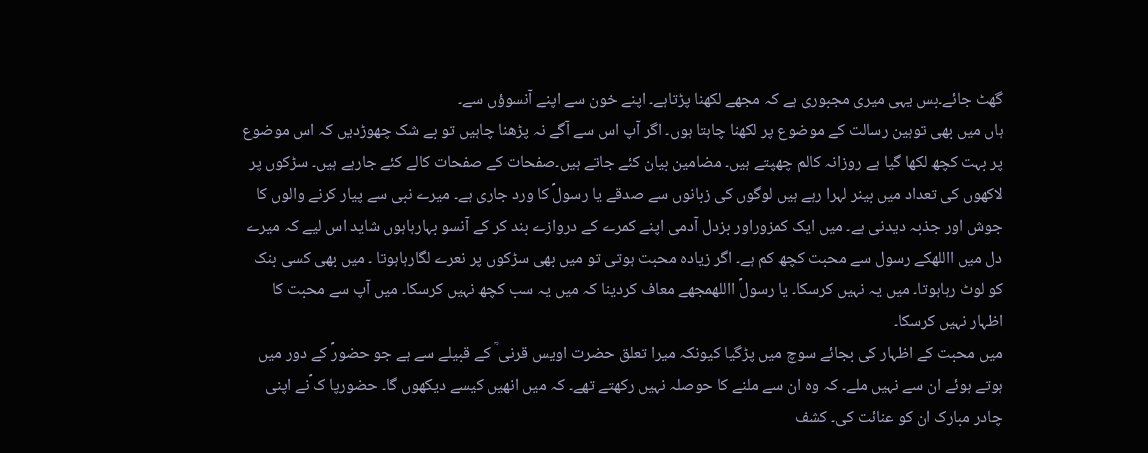گھٹ جائے۔بس یہی میری مجبوری ہے کہ مجھے لکھنا پڑتاہے۔ اپنے خون سے اپنے آنسوؤں سے۔
ہاں میں بھی توہین رسالت کے موضوع پر لکھنا چاہتا ہوں۔ اگر آپ اس سے آگے نہ پڑھنا چاہیں تو بے شک چھوڑدیں کہ اس موضوع پر بہت کچھ لکھا گیا ہے روزانہ کالم چھپتے ہیں۔ مضامین بیان کئے جاتے ہیں۔صفحات کے صفحات کالے کئے جارہے ہیں۔ سڑکوں پر لاکھوں کی تعداد میں بینر لہرا رہے ہیں لوگوں کی زبانوں سے صدقے یا رسولؐ کا ورد جاری ہے۔ میرے نبی سے پیار کرنے والوں کا جوش اور جذبہ دیدنی ہے۔ میں ایک کمزوراور بزدل آدمی اپنے کمرے کے دروازے بند کر کے آنسو بہارہاہوں شاید اس لیے کہ میرے دل میں االلهکے رسول سے محبت کچھ کم ہے۔ اگر زیادہ محبت ہوتی تو میں بھی سڑکوں پر نعرے لگارہاہوتا ۔ میں بھی کسی بنک کو لوٹ رہاہوتا۔ میں یہ نہیں کرسکا۔ یا رسولؐ االلهمجھے معاف کردینا کہ میں یہ سب کچھ نہیں کرسکا۔ میں آپ سے محبت کا اظہار نہیں کرسکا۔
میں محبت کے اظہار کی بجائے سوچ میں پڑگیا کیونکہ میرا تعلق حضرت اویس قرنی ؒ کے قبیلے سے ہے جو حضورؐ کے دور میں ہوتے ہوئے ان سے نہیں ملے۔ کہ وہ ان سے ملنے کا حوصلہ نہیں رکھتے تھے۔ کہ میں انھیں کیسے دیکھوں گا۔ حضورپا ک ؐنے اپنی چادر مبارک ان کو عنائت کی۔ کشف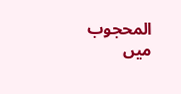المحجوب میں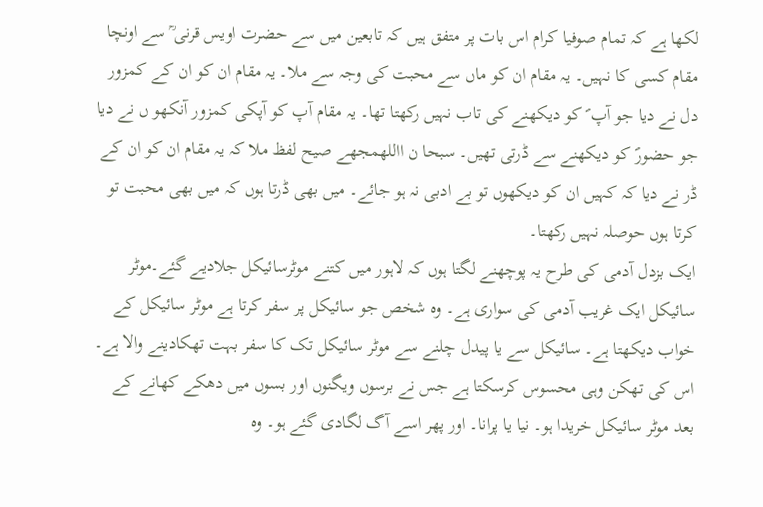لکھا ہے کہ تمام صوفیا کرام اس بات پر متفق ہیں کہ تابعین میں سے حضرت اویس قرنی ؒ سے اونچا مقام کسی کا نہیں۔ یہ مقام ان کو ماں سے محبت کی وجہ سے ملا۔ یہ مقام ان کو ان کے کمزور دل نے دیا جو آپ ؐ کو دیکھنے کی تاب نہیں رکھتا تھا۔ یہ مقام آپ کو آپکی کمزور آنکھو ں نے دیا جو حضورؐ کو دیکھنے سے ڈرتی تھیں۔ سبحا ن االلهمجھے صیح لفظ ملا کہ یہ مقام ان کو ان کے ڈر نے دیا کہ کہیں ان کو دیکھوں تو بے ادبی نہ ہو جائے۔ میں بھی ڈرتا ہوں کہ میں بھی محبت تو کرتا ہوں حوصلہ نہیں رکھتا۔
ایک بزدل آدمی کی طرح یہ پوچھنے لگتا ہوں کہ لاہور میں کتنے موٹرسائیکل جلادیے گئے۔موٹر سائیکل ایک غریب آدمی کی سواری ہے۔ وہ شخص جو سائیکل پر سفر کرتا ہے موٹر سائیکل کے خواب دیکھتا ہے۔ سائیکل سے یا پیدل چلنے سے موٹر سائیکل تک کا سفر بہت تھکادینے والا ہے۔ اس کی تھکن وہی محسوس کرسکتا ہے جس نے برسوں ویگنوں اور بسوں میں دھکے کھانے کے بعد موٹر سائیکل خریدا ہو۔ نیا یا پرانا۔ اور پھر اسے آگ لگادی گئے ہو۔ وہ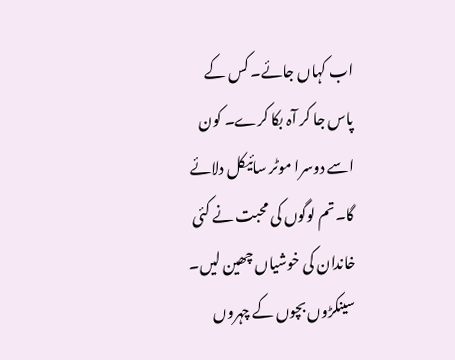اب کہاں جائے۔ کس کے پاس جا کر آہ بکا کرے۔ کون اسے دوسرا موٹر سائیکل دلائے گا۔تم لوگوں کی محبت نے کئی خاندان کی خوشیاں چھین لیں۔ سینکڑوں بچوں کے چہروں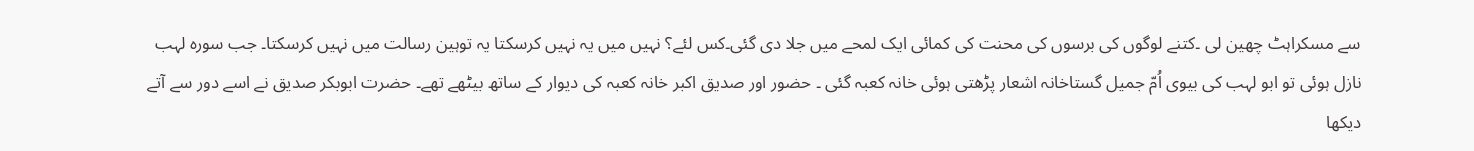سے مسکراہٹ چھین لی ۔کتنے لوگوں کی برسوں کی محنت کی کمائی ایک لمحے میں جلا دی گئی۔کس لئے؟ نہیں میں یہ نہیں کرسکتا یہ توہین رسالت میں نہیں کرسکتا۔ جب سورہ لہب نازل ہوئی تو ابو لہب کی بیوی اُمّ جمیل گستاخانہ اشعار پڑھتی ہوئی خانہ کعبہ گئی ۔ حضور اور صدیق اکبر خانہ کعبہ کی دیوار کے ساتھ بیٹھے تھے۔ حضرت ابوبکر صدیق نے اسے دور سے آتے دیکھا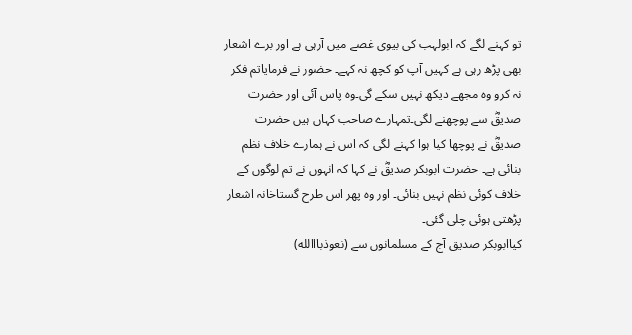تو کہنے لگے کہ ابولہب کی بیوی غصے میں آرہی ہے اور برے اشعار بھی پڑھ رہی ہے کہیں آپ کو کچھ نہ کہے۔ حضور نے فرمایاتم فکر نہ کرو وہ مجھے دیکھ نہیں سکے گی۔وہ پاس آئی اور حضرت صدیقؓ سے پوچھنے لگی۔تمہارے صاحب کہاں ہیں حضرت صدیقؓ نے پوچھا کیا ہوا کہنے لگی کہ اس نے ہمارے خلاف نظم بنائی ہے۔ حضرت ابوبکر صدیقؓ نے کہا کہ انہوں نے تم لوگوں کے خلاف کوئی نظم نہیں بنائی۔ اور وہ پھر اس طرح گستاخانہ اشعار پڑھتی ہوئی چلی گئی۔
کیاابوبکر صدیق آج کے مسلمانوں سے (نعوذبااالله)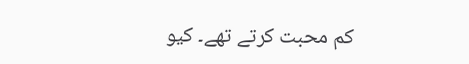کم محبت کرتے تھے۔ کیو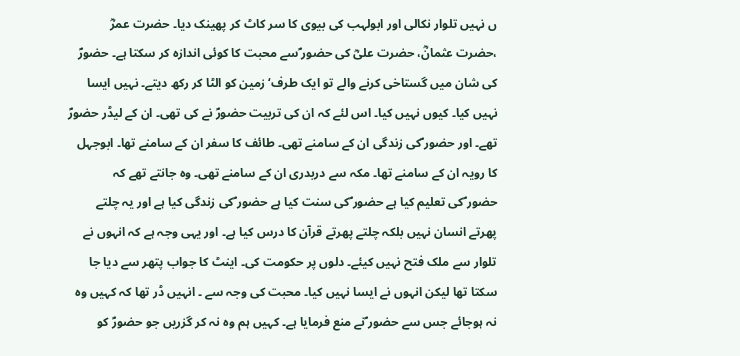ں نہیں تلوار نکالی اور ابولہب کی بیوی کا سر کاٹ کر پھینک دیا۔ حضرت عمرؓ ،حضرت عثمانؓ، حضرت علیؓ کی حضور ؐسے محبت کا کوئی اندازہ کر سکتا ہے۔ حضورؐ کی شان میں گستاخی کرنے والے تو ایک طرف‘ زمین کو الٹا کر رکھ دیتے۔ نہیں ایسا نہیں کیا۔ کیوں نہیں کیا۔ اس لئے کہ ان کی تربیت حضورؐ نے کی تھی۔ ان کے لیڈر حضورؐ تھے۔ اور حضور ؐکی زندگی ان کے سامنے تھی۔ طائف کا سفر ان کے سامنے تھا۔ ابوجہل کا رویہ ان کے سامنے تھا۔ مکہ سے دربدری ان کے سامنے تھی۔ وہ جانتے تھے کہ حضور ؐکی تعلیم کیا ہے حضور ؐکی سنت کیا ہے حضور ؐکی زندگی کیا ہے اور یہ چلتے پھرتے انسان نہیں بلکہ چلتے پھرتے قرآن کا درس کیا ہے۔ اور یہی وجہ ہے کہ انہوں نے تلوار سے ملک فتح نہیں کیئے۔ دلوں پر حکومت کی۔ اینٹ کا جواب پتھر سے دیا جا سکتا تھا لیکن انہوں نے ایسا نہیں کیا۔ محبت کی وجہ سے ۔ انہیں ڈر تھا کہ کہیں وہ نہ ہوجائے جس سے حضور ؐنے منع فرمایا ہے۔ کہیں ہم وہ نہ کر گزریں جو حضورؐ کو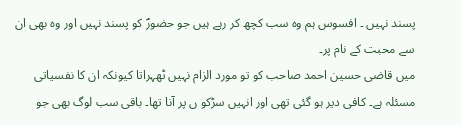پسند نہیں ۔ افسوس ہم وہ سب کچھ کر رہے ہیں جو حضورؐ کو پسند نہیں اور وہ بھی ان سے محبت کے نام پر۔
میں قاضی حسین احمد صاحب کو تو مورد الزام نہیں ٹھہراتا کیونکہ ان کا نفسیاتی مسئلہ ہے۔ کافی دیر ہو گئی تھی اور انہیں سڑکو ں پر آنا تھا۔ باقی سب لوگ بھی جو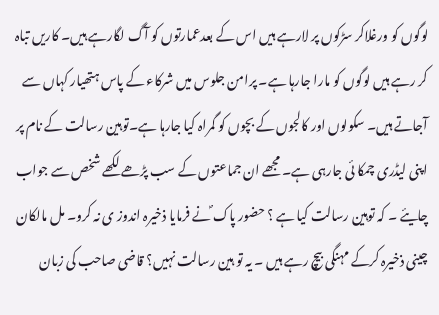لوگوں کو ورغلاکر سڑکوں پر لارہے ہیں اس کے بعدعمارتوں کو آگ لگارہے ہیں۔ کاریں تباہ کر رہے ہیں لوگوں کو مارا جارہا ہے۔ پرامن جلوس میں شرکاء کے پاس ہتھیار کہاں سے آجاتے ہیں۔ سکولوں اور کالجوں کے بچوں کو گمراہ کیا جارہا ہے۔توہین رسالت کے نام پر اپنی لیڈری چمکا ئی جارہی ہے۔ مجھے ان جماعتوں کے سب پڑھے لکھے شخص سے جواب چایئے ۔ کہ توہین رسالت کیا ہے ؟ حضور پاک ؐنے فرمایا ذخیرہ اندوز ی نہ کرو۔ مل مالکان چینی ذخیرہ کرکے مہنگی بیچ رہے ہیں ۔ یہ تو ہین رسالت نہیں؟ قاضی صاحب کی زبان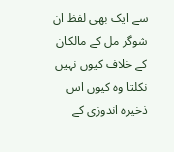سے ایک بھی لفظ ان شوگر مل کے مالکان کے خلاف کیوں نہیں نکلتا وہ کیوں اس ذخیرہ اندوزی کے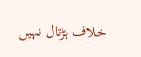خلاف ہڑتال نہیں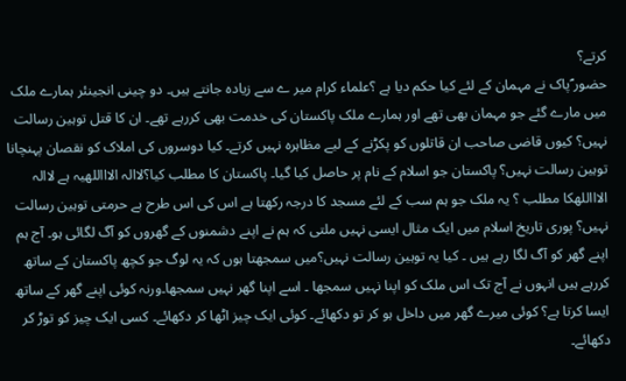کرتے؟
حضور ؐپاک نے مہمان کے لئے کیا حکم دیا ہے ؟علماء کرام میر ے سے زیادہ جانتے ہیں۔ دو چینی انجینئر ہمارے ملک میں مارے گئے جو مہمان بھی تھے اور ہمارے ملک پاکستان کی خدمت بھی کررہے تھے۔ ان کا قتل توہین رسالت نہیں؟ کیوں قاضی صاحب ان قاتلوں کو پکڑنے کے لیے مظاہرہ نہیں کرتے۔ کیا دوسروں کی املاک کو نقصان پہنچانا توہین رسالت نہیں؟ پاکستان جو اسلام کے نام پر حاصل کیا گیا۔ پاکستان کا مطلب کیا؟لاالہ الاااللهیہ ہے لاالہ الاااللهکا مطلب ؟ یہ ملک جو ہم سب کے لئے مسجد کا درجہ رکھتا ہے اس کی اس طرح بے حرمتی توہین رسالت نہیں؟ پوری تاریخ اسلام میں ایک مثال ایسی نہیں ملتی کہ ہم نے اپنے دشمنوں کے گھروں کو آگ لگائی ہو۔ آج ہم اپنے گھر کو آگ لگا رہے ہیں ۔ کیا یہ توہین رسالت نہیں؟میں سمجھتا ہوں کہ یہ لوگ جو کچھ پاکستان کے ساتھ کررہے ہیں انہوں نے آج تک اس ملک کو اپنا نہیں سمجھا ۔ اسے اپنا گھر نہیں سمجھا۔ورنہ کوئی اپنے گھر کے ساتھ ایسا کرتا ہے؟ کوئی میرے گھر میں داخل ہو کر تو دکھائے۔ کوئی ایک چیز اٹھا کر دکھائے۔ کسی ایک چیز کو توڑ کر دکھائے۔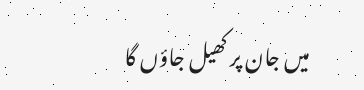میں جان پر کھیل جاؤں گا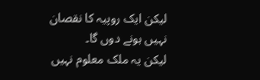لیکن ایک روپیہ کا نقصان نہیں ہونے دوں گا۔
لیکن یہ ملک معلوم نہیں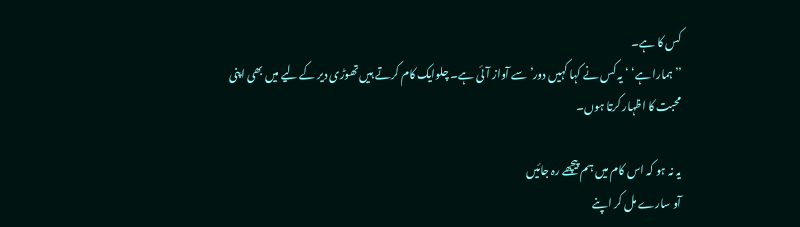کس کا ہے۔
’’ہمارا ہے‘ ‘ یہ کس نے کہا کہیں دور’ سے آواز آئی ہے۔ چلوایک کام کرتے ہیں تھوڑی دیر کے لیے میں بھی اپنی محبت کا اظہار کرتا ہوں۔

یہ نہ ہو کہ اس کام میں ہم پیچھے رہ جائیں
آو سارے مل کر اپنے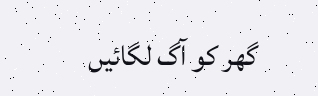گھر کو آگ لگائیں